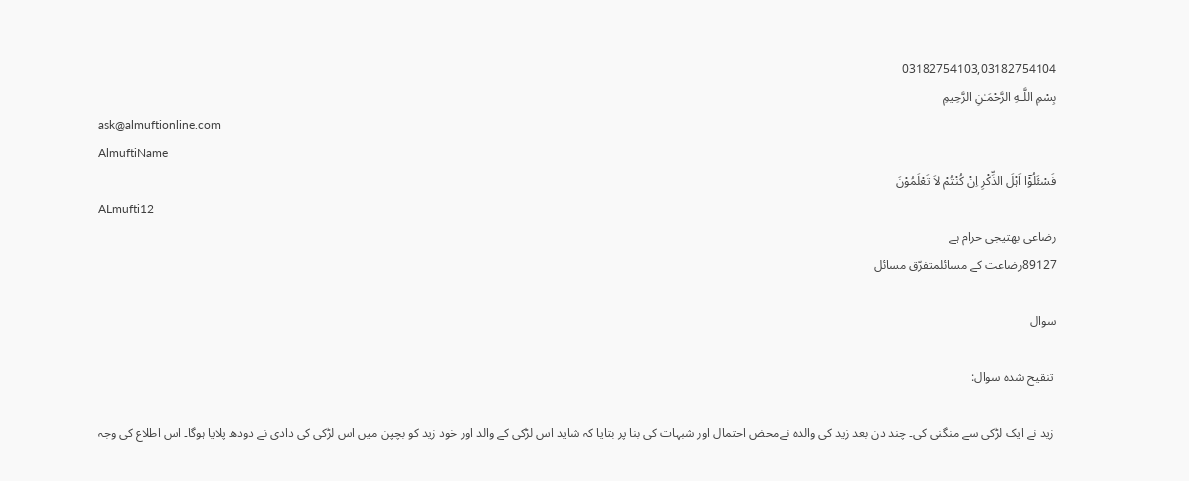03182754103,03182754104
بِسْمِ اللَّـهِ الرَّحْمَـٰنِ الرَّحِيمِ
ask@almuftionline.com
AlmuftiName
فَسْئَلُوْٓا اَہْلَ الذِّکْرِ اِنْ کُنْتُمْ لاَ تَعْلَمُوْنَ
ALmufti12
رضاعی بھتیجی حرام ہے
89127رضاعت کے مسائلمتفرّق مسائل

سوال

 تنقیح شدہ سوال:

 زید نے ایک لڑکی سے منگنی کی۔ چند دن بعد زید کی والدہ نےمحض احتمال اور شبہات کی بنا پر بتایا کہ شاید اس لڑکی کے والد اور خود زید کو بچپن میں اس لڑکی کی دادی نے دودھ پلایا ہوگا۔ اس اطلاع کی وجہ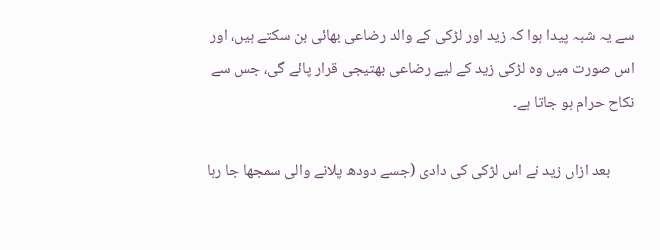سے یہ شبہ پیدا ہوا کہ زید اور لڑکی کے والد رضاعی بھائی بن سکتے ہیں، اور اس صورت میں وہ لڑکی زید کے لیے رضاعی بھتیجی قرار پائے گی، جس سے نکاح حرام ہو جاتا ہے۔

       بعد ازاں زید نے اس لڑکی کی دادی (جسے دودھ پلانے والی سمجھا جا رہا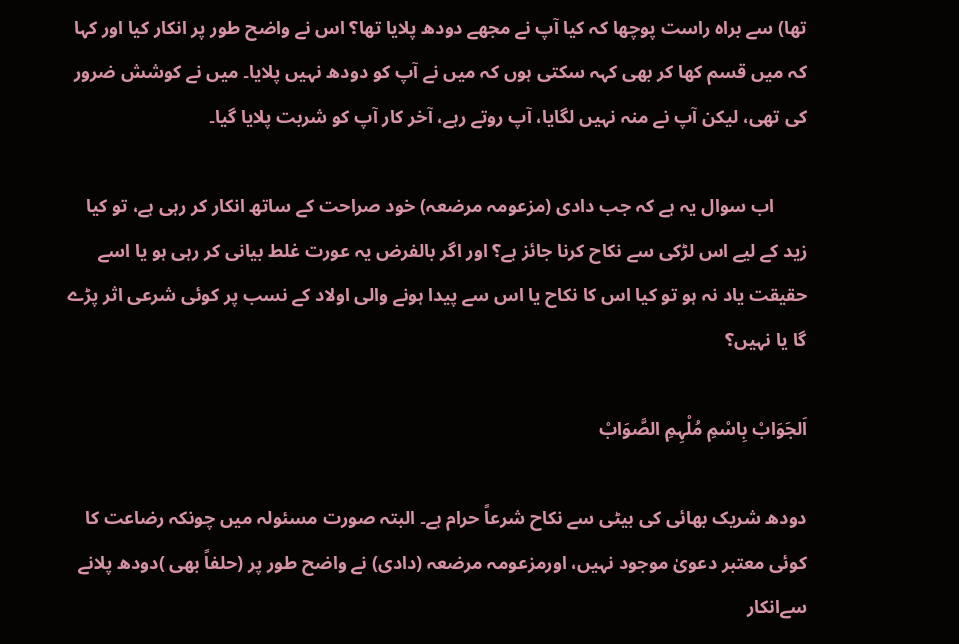تھا) سے براہ راست پوچھا کہ کیا آپ نے مجھے دودھ پلایا تھا؟ اس نے واضح طور پر انکار کیا اور کہا کہ میں قسم کھا کر بھی کہہ سکتی ہوں کہ میں نے آپ کو دودھ نہیں پلایا۔ میں نے کوشش ضرور کی تھی، لیکن آپ نے منہ نہیں لگایا، آپ روتے رہے، آخر کار آپ کو شربت پلایا گیا۔

       اب سوال یہ ہے کہ جب دادی (مزعومہ مرضعہ) خود صراحت کے ساتھ انکار کر رہی ہے، تو کیا زید کے لیے اس لڑکی سے نکاح کرنا جائز ہے؟ اور اگر بالفرض یہ عورت غلط بیانی کر رہی ہو یا اسے حقیقت یاد نہ ہو تو کیا اس کا نکاح یا اس سے پیدا ہونے والی اولاد کے نسب پر کوئی شرعی اثر پڑے گا یا نہیں؟

اَلجَوَابْ بِاسْمِ مُلْہِمِ الصَّوَابْ

دودھ شریک بھائی کی بیٹی سے نکاح شرعاً حرام ہے۔ البتہ صورت مسئولہ میں چونکہ رضاعت کا کوئی معتبر دعویٰ موجود نہیں، اورمزعومہ مرضعہ (دادی) نے واضح طور پر (حلفاً بھی )دودھ پلانے سےانکار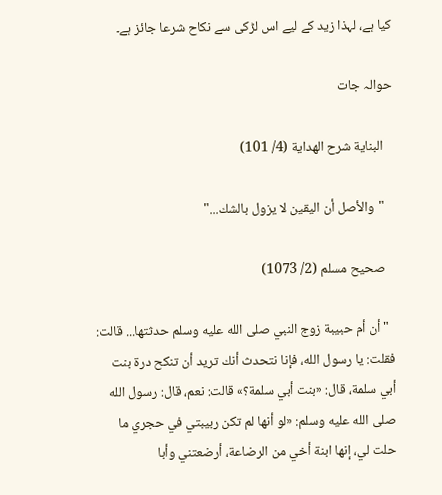کیا ہے، لہذا زید کے لیے اس لڑکی سے نکاح شرعا جائز ہے۔

حوالہ جات

   البناية شرح الهداية (4/ 101)

   "والأصل أن اليقين لا يزول بالشك..."

   صحيح مسلم (2/ 1073)

  "أن أم حبيبة زوج النبي صلى الله عليه وسلم حدثتها... قالت: فقلت: يا رسول الله، فإنا نتحدث أنك تريد أن تنكح درة بنت أبي سلمة، قال: «بنت أبي سلمة؟» قالت: نعم، قال: رسول الله صلى الله عليه وسلم: «لو أنها لم تكن ربيبتي في حجري ما حلت لي، إنها ابنة أخي من الرضاعة، أرضعتني وأبا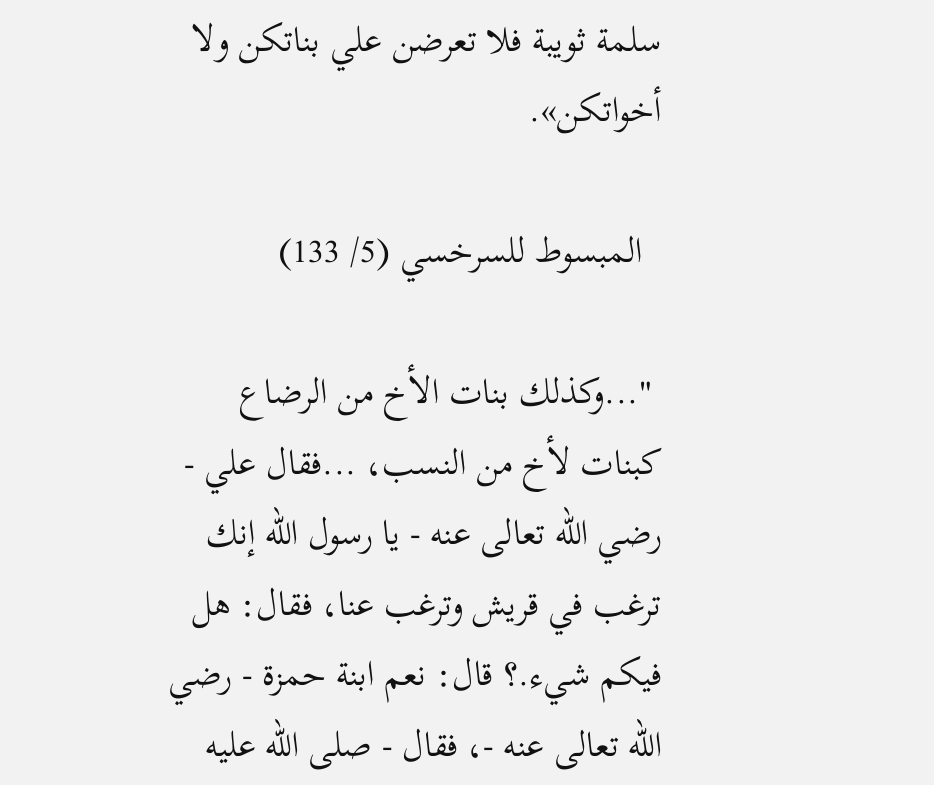سلمة ثويبة فلا تعرضن علي بناتكن ولا أخواتكن».

  المبسوط للسرخسي (5/ 133)

 "...وكذلك بنات الأخ من الرضاع كبنات لأخ من النسب، ...فقال علي - رضي الله تعالى عنه - يا رسول الله إنك ترغب في قريش وترغب عنا، فقال: هل فيكم شيء.؟ قال: نعم ابنة حمزة - رضي الله تعالى عنه -، فقال - صلى الله عليه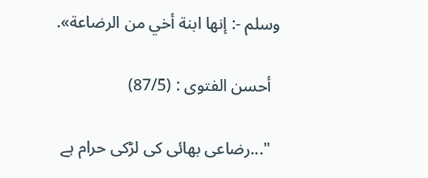وسلم -: إنها ابنة أخي من الرضاعة».

  أحسن الفتوی : (87/5)

  "...رضاعی بھائی کی لڑکی حرام ہے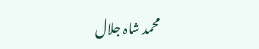محمد شاہ جلال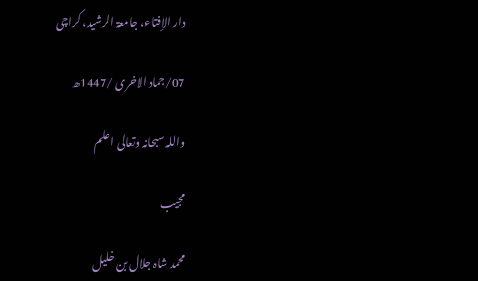دار الإفتاء، جامعۃ الرشید، کراچی

07/جماد الاخری /1447ھ

واللہ سبحانہ وتعالی اعلم

مجیب

محمد شاہ جلال بن خلیل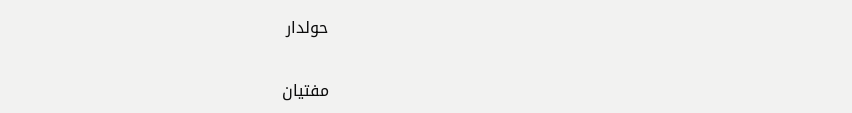حولدار

مفتیان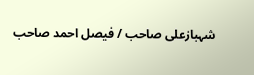شہبازعلی صاحب / فیصل احمد صاحب